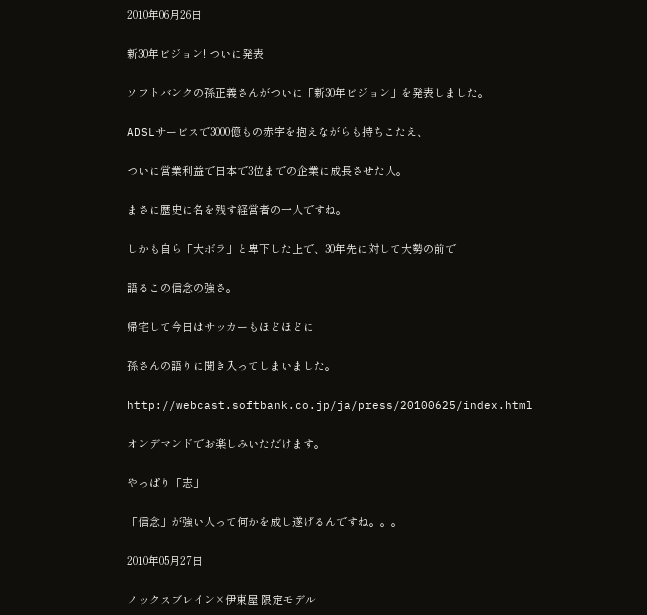2010年06月26日

新30年ビジョン! ついに発表

ソフトバンクの孫正義さんがついに「新30年ビジョン」を発表しました。

ADSLサービスで3000億もの赤字を抱えながらも持ちこたえ、

ついに営業利益で日本で3位までの企業に成長させた人。

まさに歴史に名を残す経営者の一人ですね。

しかも自ら「大ボラ」と卑下した上で、30年先に対して大勢の前で

語るこの信念の強さ。

帰宅して今日はサッカーもほどほどに

孫さんの語りに聞き入ってしまいました。

http://webcast.softbank.co.jp/ja/press/20100625/index.html

オンデマンドでお楽しみいただけます。

やっぱり「志」

「信念」が強い人って何かを成し遂げるんですね。。。

2010年05月27日

ノックスブレイン×伊東屋 限定モデル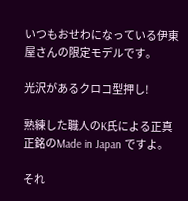いつもおせわになっている伊東屋さんの限定モデルです。

光沢があるクロコ型押し!

熟練した職人のK氏による正真正銘のMade in Japan ですよ。

それ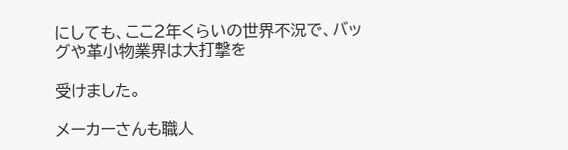にしても、ここ2年くらいの世界不況で、バッグや革小物業界は大打撃を

受けました。

メーカーさんも職人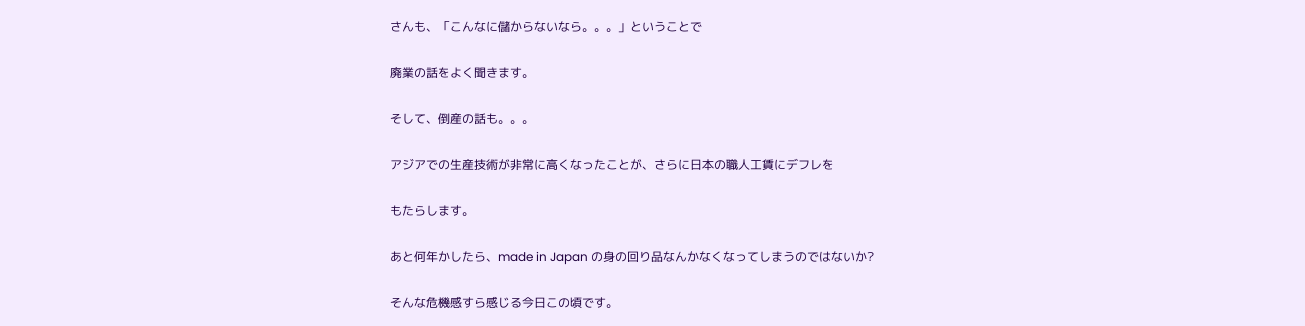さんも、「こんなに儲からないなら。。。」ということで

廃業の話をよく聞きます。

そして、倒産の話も。。。

アジアでの生産技術が非常に高くなったことが、さらに日本の職人工賃にデフレを

もたらします。

あと何年かしたら、made in Japan の身の回り品なんかなくなってしまうのではないか?

そんな危機感すら感じる今日この頃です。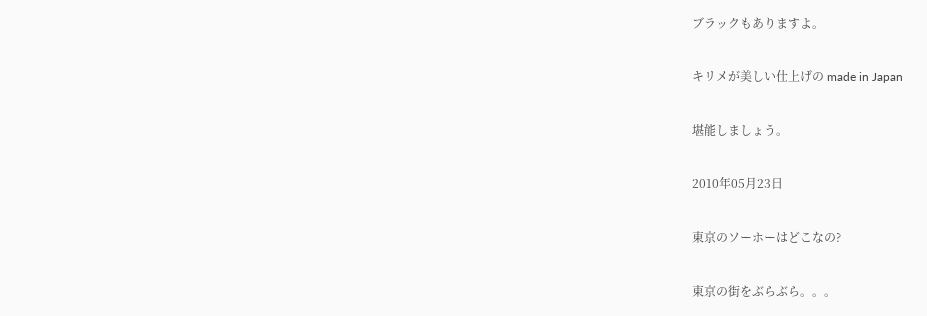ブラックもありますよ。

キリメが美しい仕上げの made in Japan

堪能しましょう。

2010年05月23日

東京のソーホーはどこなの?

東京の街をぶらぶら。。。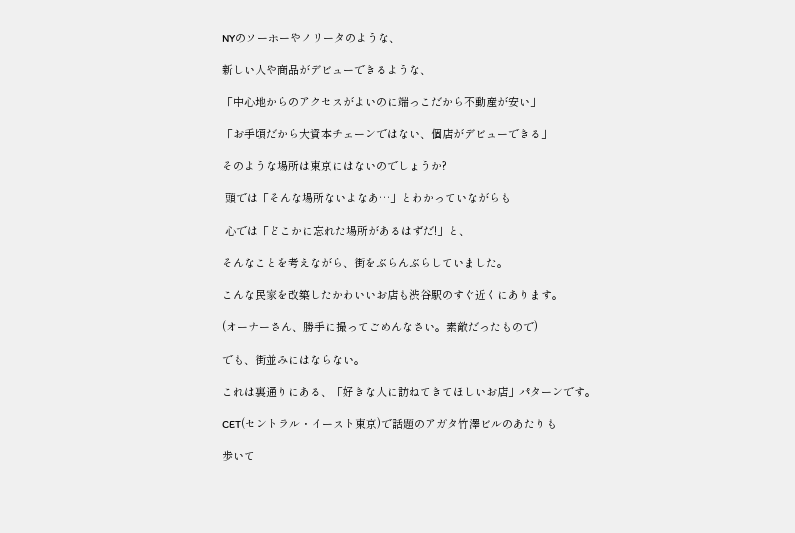NYのソーホーやノリータのような、

新しい人や商品がデビューできるような、

「中心地からのアクセスがよいのに端っこだから不動産が安い」

「お手頃だから大資本チェーンではない、個店がデビューできる」

そのような場所は東京にはないのでしょうか?

 頭では「そんな場所ないよなあ…」とわかっていながらも

 心では「どこかに忘れた場所があるはずだ!」と、

そんなことを考えながら、街をぶらんぶらしていました。

こんな民家を改築したかわいいお店も渋谷駅のすぐ近くにあります。

(オーナーさん、勝手に撮ってごめんなさい。素敵だったもので)

でも、街並みにはならない。

これは裏通りにある、「好きな人に訪ねてきてほしいお店」パターンです。

CET(セントラル・イースト東京)で話題のアガタ竹澤ビルのあたりも

歩いて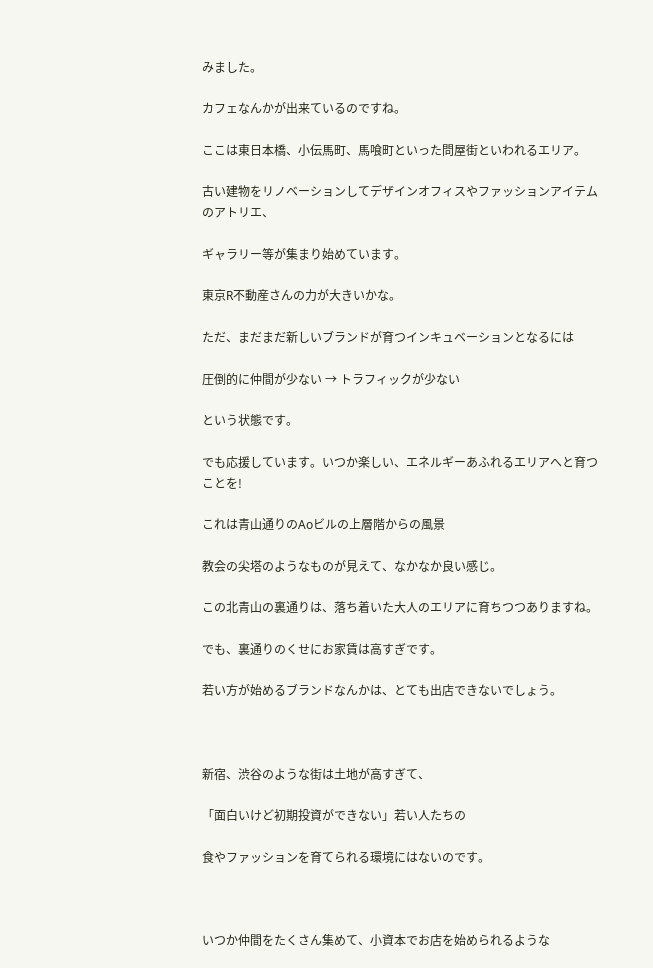みました。

カフェなんかが出来ているのですね。

ここは東日本橋、小伝馬町、馬喰町といった問屋街といわれるエリア。

古い建物をリノベーションしてデザインオフィスやファッションアイテムのアトリエ、

ギャラリー等が集まり始めています。

東京R不動産さんの力が大きいかな。

ただ、まだまだ新しいブランドが育つインキュベーションとなるには

圧倒的に仲間が少ない → トラフィックが少ない

という状態です。

でも応援しています。いつか楽しい、エネルギーあふれるエリアへと育つことを!

これは青山通りのAoビルの上層階からの風景

教会の尖塔のようなものが見えて、なかなか良い感じ。

この北青山の裏通りは、落ち着いた大人のエリアに育ちつつありますね。

でも、裏通りのくせにお家賃は高すぎです。

若い方が始めるブランドなんかは、とても出店できないでしょう。



新宿、渋谷のような街は土地が高すぎて、

「面白いけど初期投資ができない」若い人たちの

食やファッションを育てられる環境にはないのです。



いつか仲間をたくさん集めて、小資本でお店を始められるような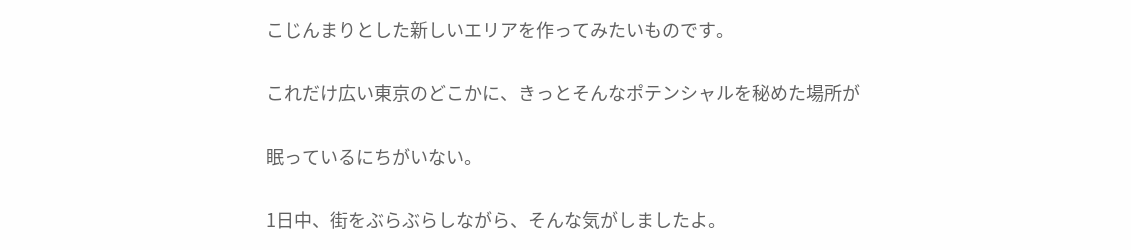こじんまりとした新しいエリアを作ってみたいものです。

これだけ広い東京のどこかに、きっとそんなポテンシャルを秘めた場所が

眠っているにちがいない。

1日中、街をぶらぶらしながら、そんな気がしましたよ。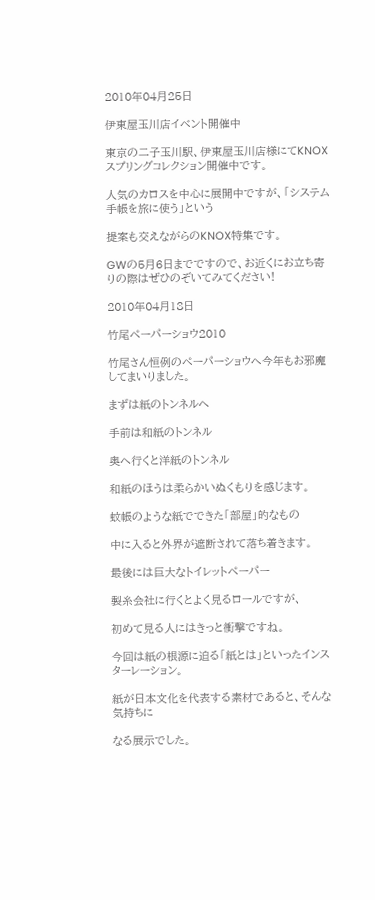2010年04月25日

伊東屋玉川店イベント開催中

東京の二子玉川駅、伊東屋玉川店様にてKNOXスプリングコレクション開催中です。

人気のカロスを中心に展開中ですが、「システム手帳を旅に使う」という

提案も交えながらのKNOX特集です。

GWの5月6日までですので、お近くにお立ち寄りの際はぜひのぞいてみてください!

2010年04月18日

竹尾ペーパーショウ2010

竹尾さん恒例のペーパーショウへ今年もお邪魔してまいりました。

まずは紙のトンネルへ

手前は和紙のトンネル

奥へ行くと洋紙のトンネル

和紙のほうは柔らかいぬくもりを感じます。

蚊帳のような紙でできた「部屋」的なもの

中に入ると外界が遮断されて落ち着きます。

最後には巨大なトイレットペーパー

製糸会社に行くとよく見るロールですが、

初めて見る人にはきっと衝撃ですね。

今回は紙の根源に迫る「紙とは」といったインスターレーション。

紙が日本文化を代表する素材であると、そんな気持ちに

なる展示でした。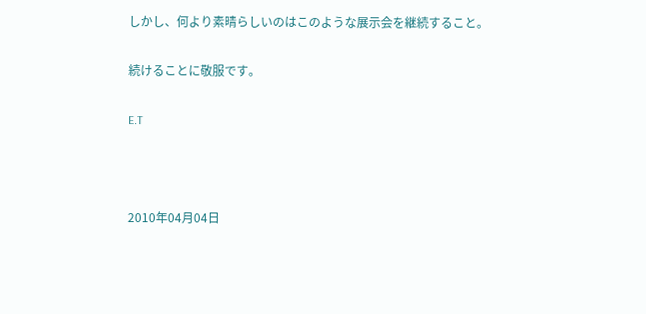しかし、何より素晴らしいのはこのような展示会を継続すること。

続けることに敬服です。

E.T



2010年04月04日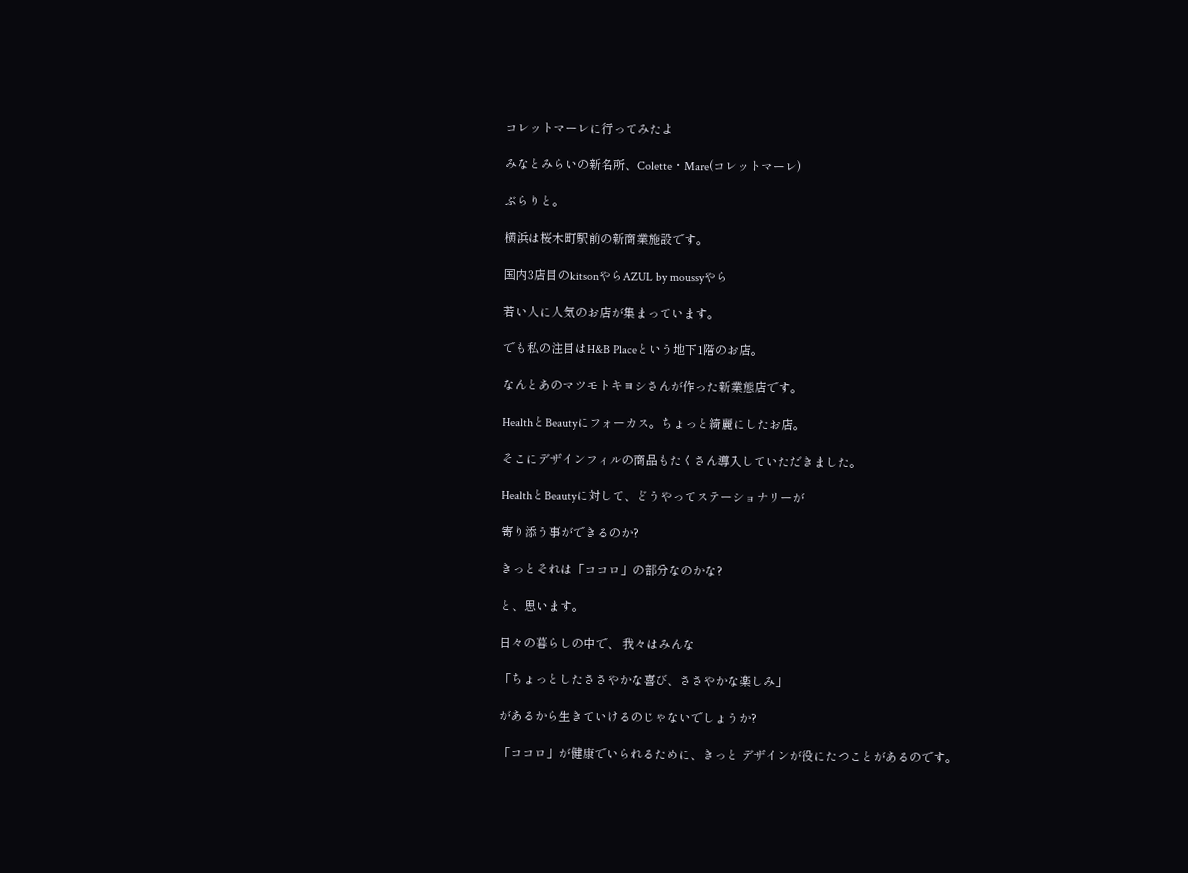コレットマーレに行ってみたよ

みなとみらいの新名所、Colette・Mare(コレットマーレ)

ぶらりと。

横浜は桜木町駅前の新商業施設です。

国内3店目のkitsonやらAZUL by moussyやら

若い人に人気のお店が集まっています。

でも私の注目はH&B Placeという地下1階のお店。

なんとあのマツモトキヨシさんが作った新業態店です。

HealthとBeautyにフォーカス。ちょっと綺麗にしたお店。

そこにデザインフィルの商品もたくさん導入していただきました。

HealthとBeautyに対して、どうやってステーショナリーが

寄り添う事ができるのか?

きっとそれは「ココロ」の部分なのかな?

と、思います。

日々の暮らしの中で、 我々はみんな

「ちょっとしたささやかな喜び、ささやかな楽しみ」

があるから生きていけるのじゃないでしょうか?

「ココロ」が健康でいられるために、きっと デザインが役にたつことがあるのです。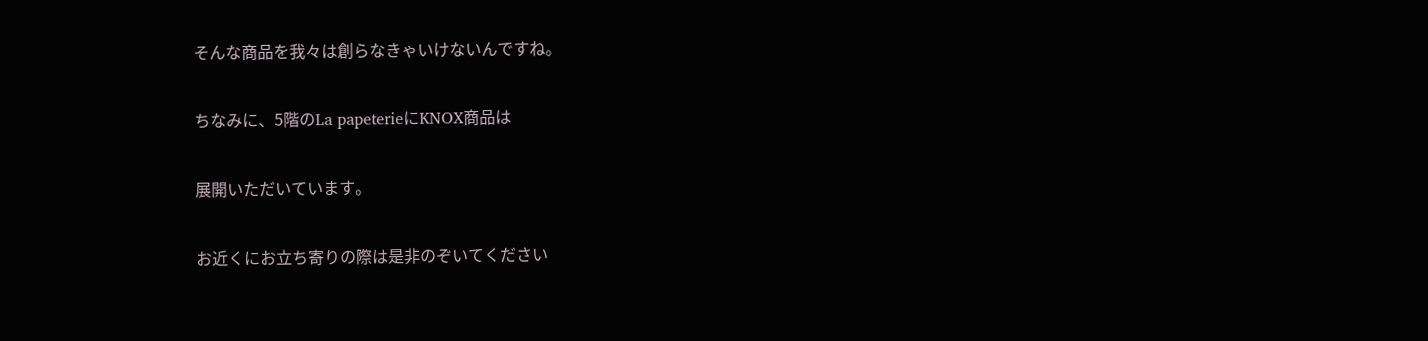そんな商品を我々は創らなきゃいけないんですね。

ちなみに、5階のLa papeterieにKNOX商品は

展開いただいています。

お近くにお立ち寄りの際は是非のぞいてください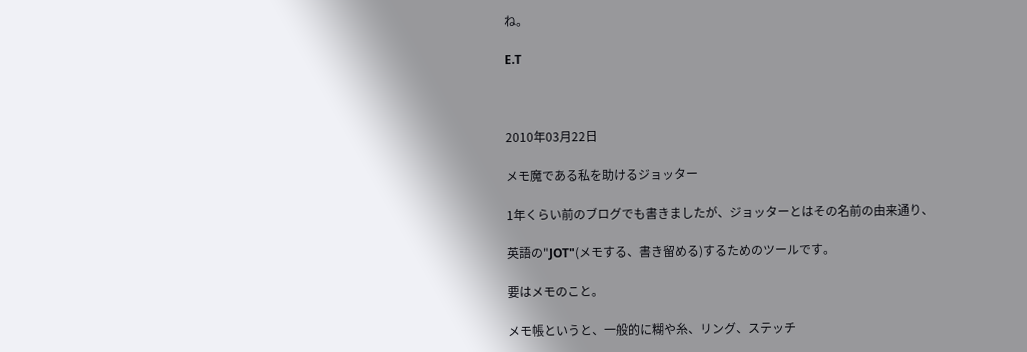ね。

E.T



2010年03月22日

メモ魔である私を助けるジョッター

1年くらい前のブログでも書きましたが、ジョッターとはその名前の由来通り、

英語の"JOT"(メモする、書き留める)するためのツールです。

要はメモのこと。

メモ帳というと、一般的に糊や糸、リング、ステッチ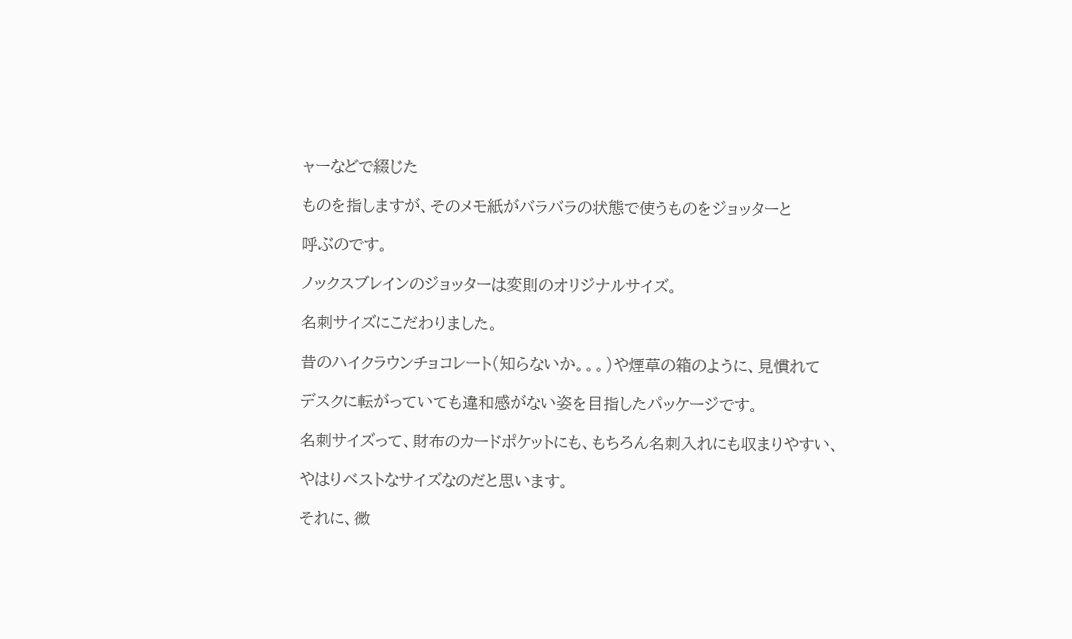ャーなどで綴じた

ものを指しますが、そのメモ紙がバラバラの状態で使うものをジョッターと

呼ぶのです。

ノックスブレインのジョッターは変則のオリジナルサイズ。

名刺サイズにこだわりました。

昔のハイクラウンチョコレート(知らないか。。。)や煙草の箱のように、見慣れて

デスクに転がっていても違和感がない姿を目指したパッケージです。

名刺サイズって、財布のカードポケットにも、もちろん名刺入れにも収まりやすい、

やはりベストなサイズなのだと思います。

それに、微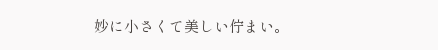妙に小さくて美しい佇まい。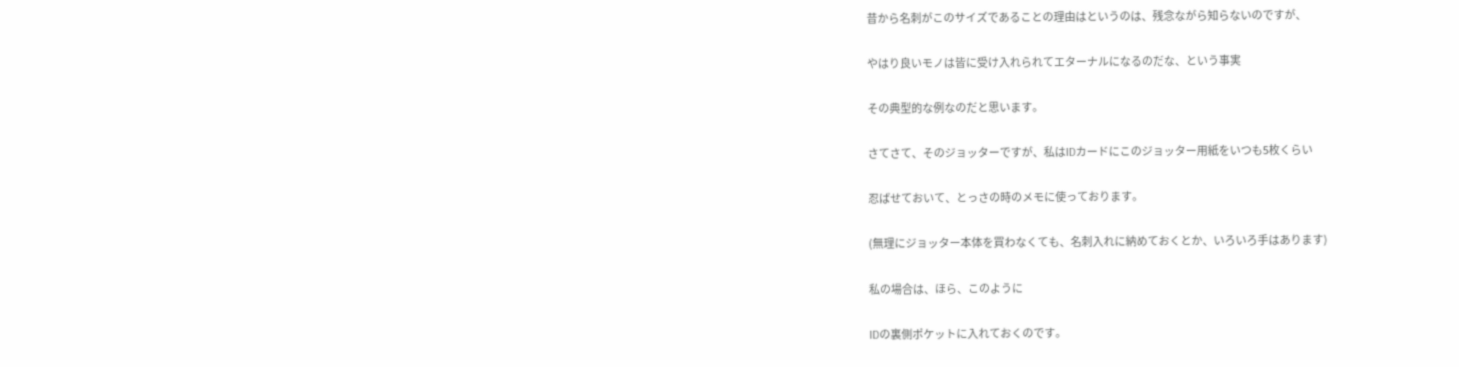昔から名刺がこのサイズであることの理由はというのは、残念ながら知らないのですが、

やはり良いモノは皆に受け入れられてエターナルになるのだな、という事実

その典型的な例なのだと思います。

さてさて、そのジョッターですが、私はIDカードにこのジョッター用紙をいつも5枚くらい

忍ばせておいて、とっさの時のメモに使っております。

(無理にジョッター本体を買わなくても、名刺入れに納めておくとか、いろいろ手はあります)

私の場合は、ほら、このように

IDの裏側ポケットに入れておくのです。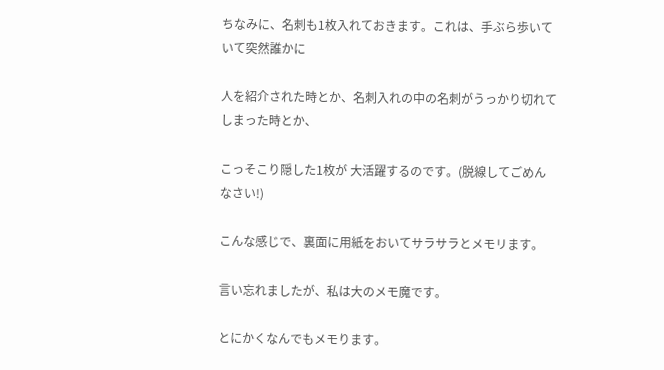ちなみに、名刺も1枚入れておきます。これは、手ぶら歩いていて突然誰かに

人を紹介された時とか、名刺入れの中の名刺がうっかり切れてしまった時とか、

こっそこり隠した1枚が 大活躍するのです。(脱線してごめんなさい!)

こんな感じで、裏面に用紙をおいてサラサラとメモリます。

言い忘れましたが、私は大のメモ魔です。

とにかくなんでもメモります。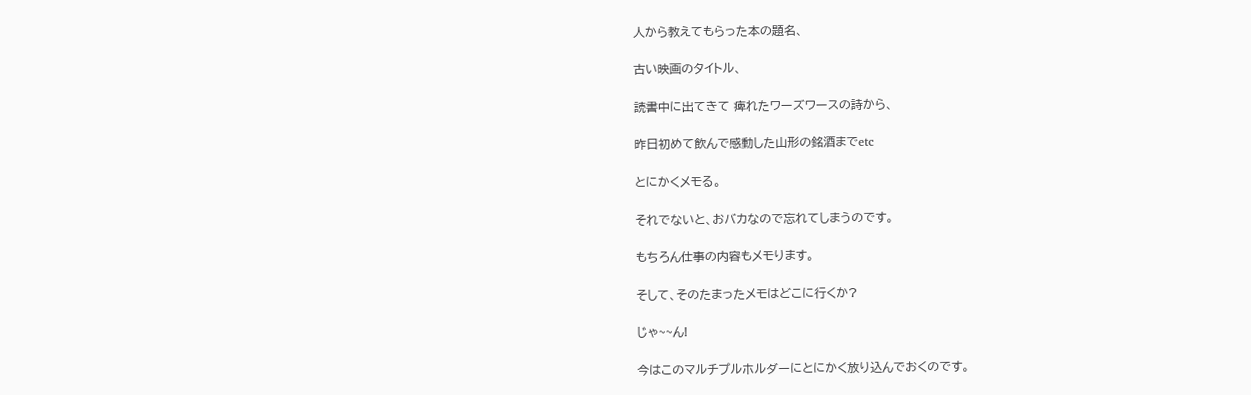人から教えてもらった本の題名、

古い映画のタイトル、

読書中に出てきて 痺れたワーズワースの詩から、

昨日初めて飲んで感動した山形の銘酒までetc

とにかくメモる。

それでないと、おバカなので忘れてしまうのです。

もちろん仕事の内容もメモります。

そして、そのたまったメモはどこに行くか?

じゃ~~ん!

今はこのマルチプルホルダーにとにかく放り込んでおくのです。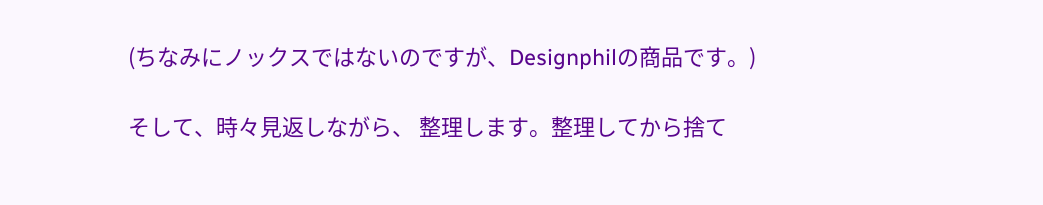(ちなみにノックスではないのですが、Designphilの商品です。)

そして、時々見返しながら、 整理します。整理してから捨て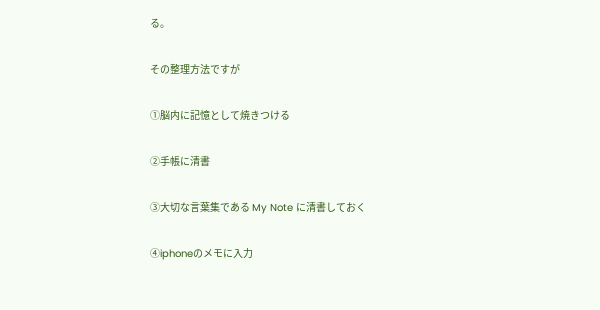る。

その整理方法ですが

①脳内に記憶として焼きつける

②手帳に清書

③大切な言葉集である My Note に清書しておく

④iphoneのメモに入力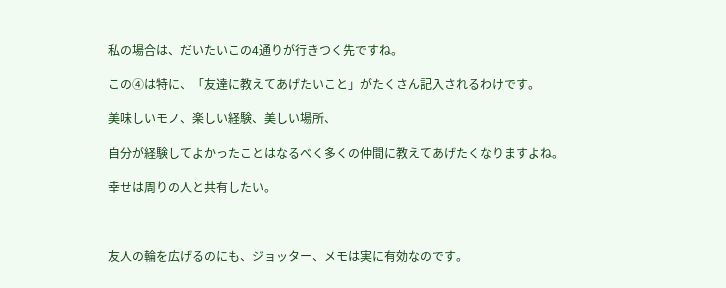私の場合は、だいたいこの4通りが行きつく先ですね。

この④は特に、「友達に教えてあげたいこと」がたくさん記入されるわけです。

美味しいモノ、楽しい経験、美しい場所、

自分が経験してよかったことはなるべく多くの仲間に教えてあげたくなりますよね。

幸せは周りの人と共有したい。



友人の輪を広げるのにも、ジョッター、メモは実に有効なのです。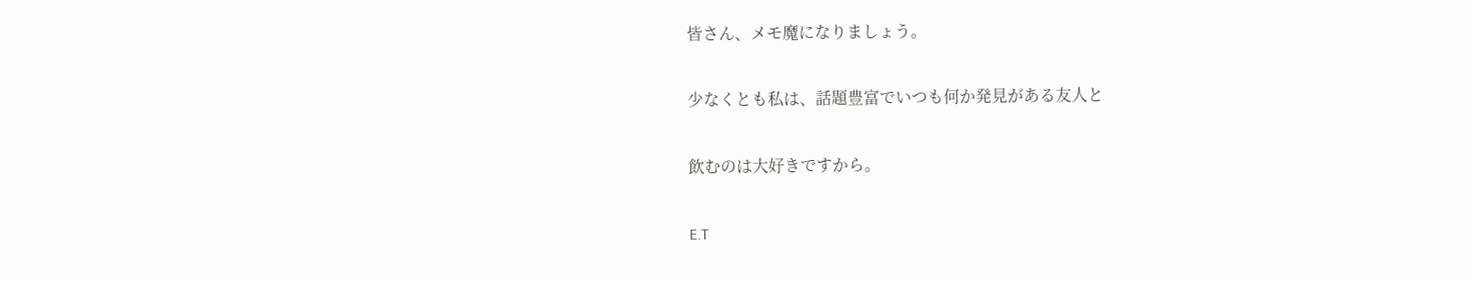皆さん、メモ魔になりましょう。

少なくとも私は、話題豊富でいつも何か発見がある友人と

飲むのは大好きですから。

E.T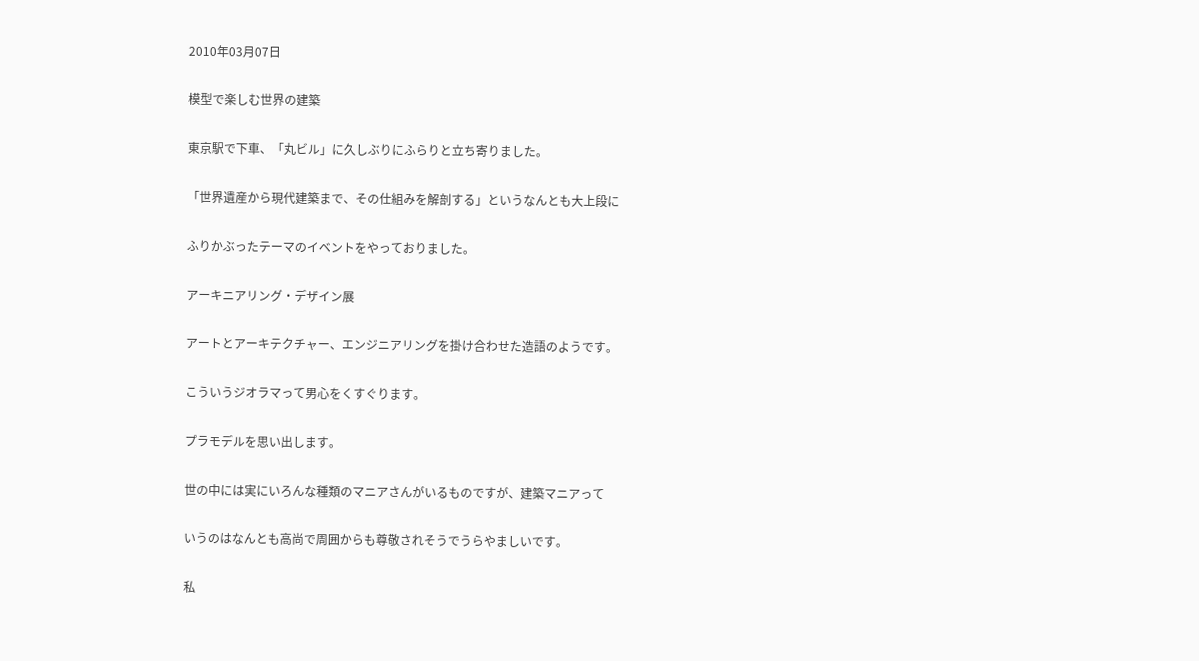2010年03月07日

模型で楽しむ世界の建築

東京駅で下車、「丸ビル」に久しぶりにふらりと立ち寄りました。

「世界遺産から現代建築まで、その仕組みを解剖する」というなんとも大上段に

ふりかぶったテーマのイベントをやっておりました。

アーキニアリング・デザイン展

アートとアーキテクチャー、エンジニアリングを掛け合わせた造語のようです。

こういうジオラマって男心をくすぐります。

プラモデルを思い出します。

世の中には実にいろんな種類のマニアさんがいるものですが、建築マニアって

いうのはなんとも高尚で周囲からも尊敬されそうでうらやましいです。

私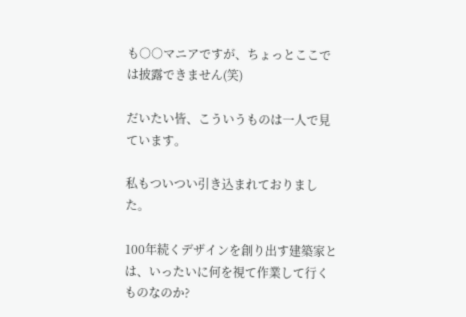も○○マニアですが、ちょっとここでは披露できません(笑)

だいたい皆、こういうものは一人で見ています。

私もついつい引き込まれておりました。

100年続くデザインを創り出す建築家とは、いったいに何を視て作業して行くものなのか?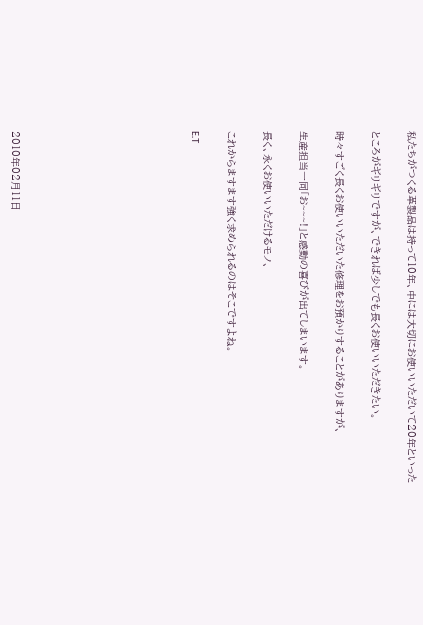私たちがつくる革製品は持って10年、中には大切にお使いいただいて20年といった

ところがギリギリですが、できれば少しでも長くお使いいただきたい。

時々すごく長くお使いいただいた修理をお預かりすることがありますが、

生産担当一同「お~~~!」と感動の喜びが出てしまいます。

長く、永くお使いいただけるモノ、

これからますます強く求められるのはそこですよね。

E.T









2010年02月11日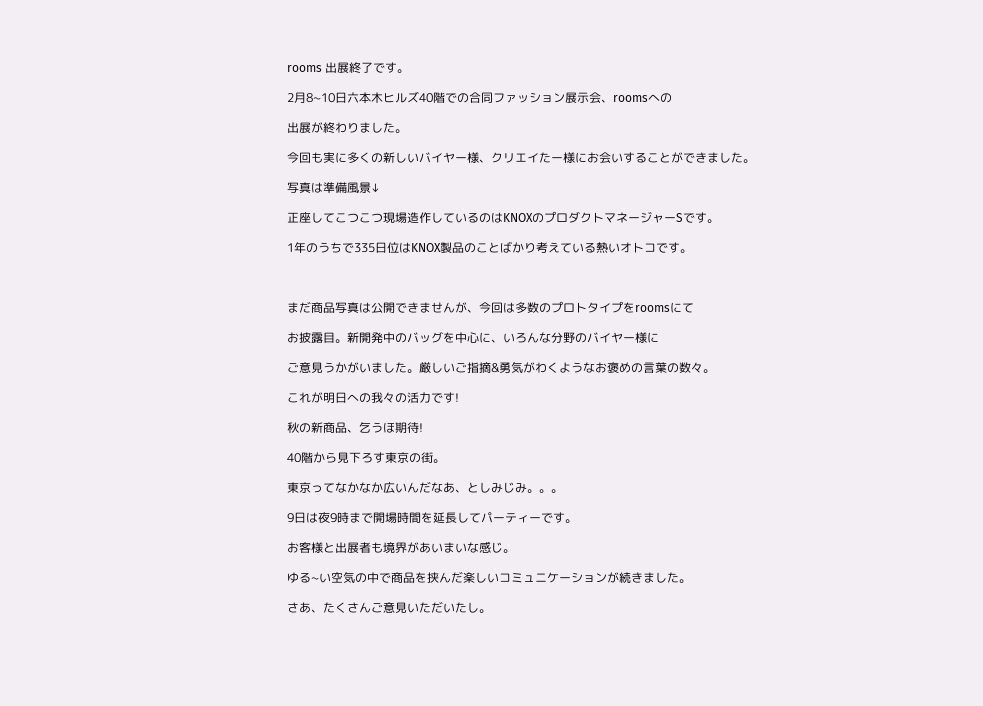rooms 出展終了です。

2月8~10日六本木ヒルズ40階での合同ファッション展示会、roomsへの

出展が終わりました。

今回も実に多くの新しいバイヤー様、クリエイたー様にお会いすることができました。

写真は準備風景↓

正座してこつこつ現場造作しているのはKNOXのプロダクトマネージャーSです。

1年のうちで335日位はKNOX製品のことばかり考えている熱いオトコです。



まだ商品写真は公開できませんが、今回は多数のプロトタイプをroomsにて

お披露目。新開発中のバッグを中心に、いろんな分野のバイヤー様に

ご意見うかがいました。厳しいご指摘&勇気がわくようなお褒めの言葉の数々。

これが明日への我々の活力です!

秋の新商品、乞うほ期待!

40階から見下ろす東京の街。

東京ってなかなか広いんだなあ、としみじみ。。。

9日は夜9時まで開場時間を延長してパーティーです。

お客様と出展者も境界があいまいな感じ。

ゆる~い空気の中で商品を挟んだ楽しいコミュニケーションが続きました。

さあ、たくさんご意見いただいたし。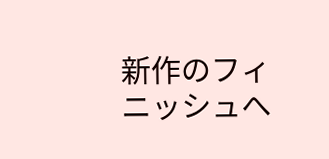新作のフィニッシュへ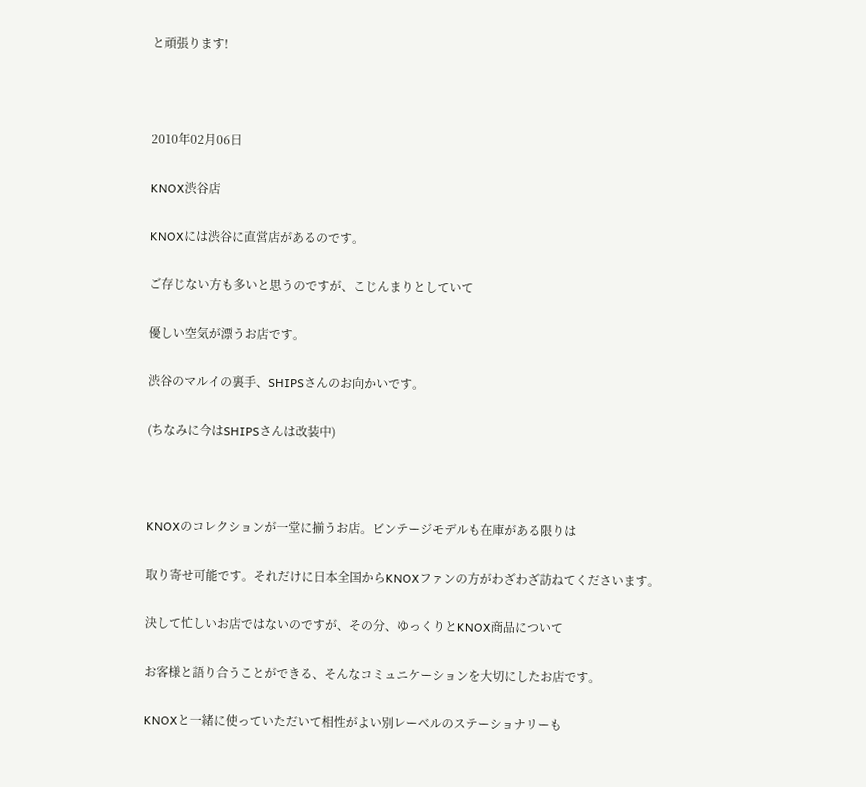と頑張ります!



2010年02月06日

KNOX渋谷店

KNOXには渋谷に直営店があるのです。

ご存じない方も多いと思うのですが、こじんまりとしていて

優しい空気が漂うお店です。

渋谷のマルイの裏手、SHIPSさんのお向かいです。

(ちなみに今はSHIPSさんは改装中)



KNOXのコレクションが一堂に揃うお店。ビンテージモデルも在庫がある限りは

取り寄せ可能です。それだけに日本全国からKNOXファンの方がわざわざ訪ねてくださいます。

決して忙しいお店ではないのですが、その分、ゆっくりとKNOX商品について

お客様と語り合うことができる、そんなコミュニケーションを大切にしたお店です。

KNOXと一緒に使っていただいて相性がよい別レーベルのステーショナリーも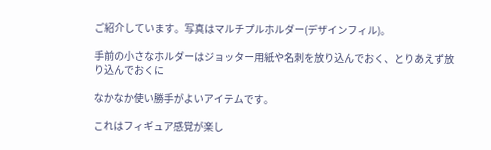ご紹介しています。写真はマルチプルホルダー(デザインフィル)。

手前の小さなホルダーはジョッター用紙や名刺を放り込んでおく、とりあえず放り込んでおくに

なかなか使い勝手がよいアイテムです。

これはフィギュア感覚が楽し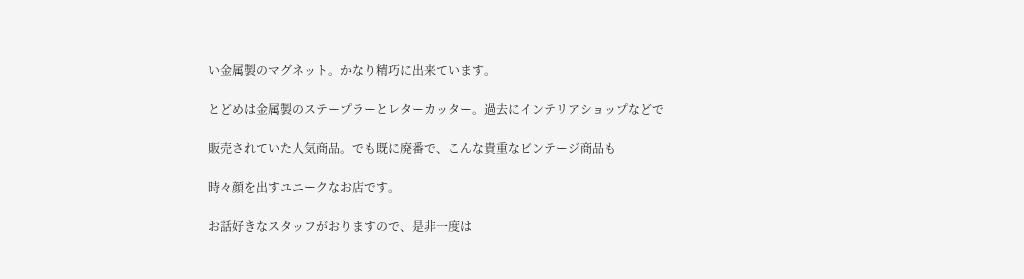い金属製のマグネット。かなり精巧に出来ています。

とどめは金属製のステープラーとレターカッター。過去にインテリアショップなどで

販売されていた人気商品。でも既に廃番で、こんな貴重なビンテージ商品も

時々顔を出すユニークなお店です。

お話好きなスタッフがおりますので、是非一度は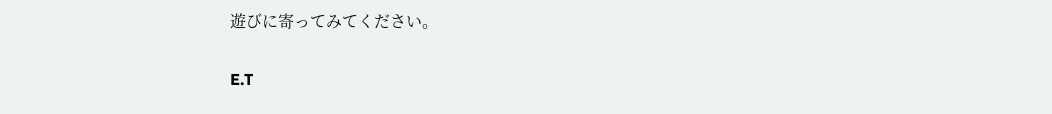遊びに寄ってみてください。

E.T